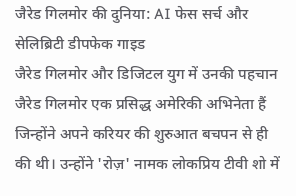जैरेड गिलमोर की दुनिया: AI फेस सर्च और सेलिब्रिटी डीपफेक गाइड
जैरेड गिलमोर और डिजिटल युग में उनकी पहचान
जैरेड गिलमोर एक प्रसिद्ध अमेरिकी अभिनेता हैं जिन्होंने अपने करियर की शुरुआत बचपन से ही की थी। उन्होंने 'रोज़' नामक लोकप्रिय टीवी शो में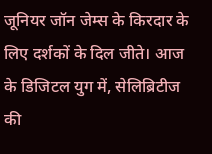जूनियर जॉन जेम्स के किरदार के लिए दर्शकों के दिल जीते। आज के डिजिटल युग में, सेलिब्रिटीज की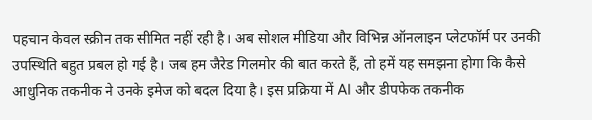पहचान केवल स्क्रीन तक सीमित नहीं रही है। अब सोशल मीडिया और विभिन्न ऑनलाइन प्लेटफॉर्म पर उनकी उपस्थिति बहुत प्रबल हो गई है। जब हम जैरेड गिलमोर की बात करते हैं, तो हमें यह समझना होगा कि कैसे आधुनिक तकनीक ने उनके इमेज को बदल दिया है। इस प्रक्रिया में AI और डीपफेक तकनीक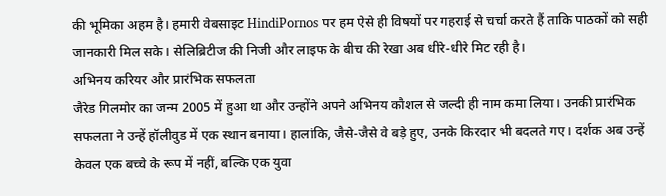की भूमिका अहम है। हमारी वेबसाइट HindiPornos पर हम ऐसे ही विषयों पर गहराई से चर्चा करते हैं ताकि पाठकों को सही जानकारी मिल सके। सेलिब्रिटीज की निजी और लाइफ के बीच की रेखा अब धीरे-धीरे मिट रही है।
अभिनय करियर और प्रारंभिक सफलता
जैरेड गिलमोर का जन्म 2005 में हुआ था और उन्होंने अपने अभिनय कौशल से जल्दी ही नाम कमा लिया। उनकी प्रारंभिक सफलता ने उन्हें हॉलीवुड में एक स्थान बनाया। हालांकि, जैसे-जैसे वे बड़े हुए, उनके किरदार भी बदलते गए। दर्शक अब उन्हें केवल एक बच्चे के रूप में नहीं, बल्कि एक युवा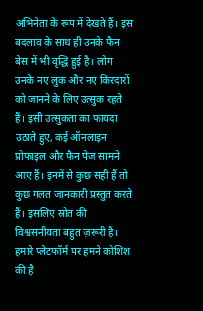अभिनेता के रूप में देखते हैं। इस बदलाव के साथ ही उनके फैन बेस में भी वृद्धि हुई है। लोग उनके नए लुक और नए किरदारों को जानने के लिए उत्सुक रहते हैं। इसी उत्सुकता का फायदा उठाते हुए, कई ऑनलाइन प्रोफाइल और फैन पेज सामने आए हैं। इनमें से कुछ सही हैं तो कुछ गलत जानकारी प्रस्तुत करते हैं। इसलिए स्रोत की विश्वसनीयता बहुत ज़रूरी है। हमारे प्लेटफॉर्म पर हमने कोशिश की है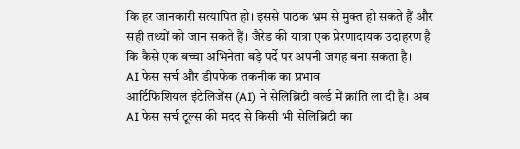कि हर जानकारी सत्यापित हो। इससे पाठक भ्रम से मुक्त हो सकते हैं और सही तथ्यों को जान सकते हैं। जैरेड की यात्रा एक प्रेरणादायक उदाहरण है कि कैसे एक बच्चा अभिनेता बड़े पर्दे पर अपनी जगह बना सकता है।
AI फेस सर्च और डीपफेक तकनीक का प्रभाव
आर्टिफिशियल इंटेलिजेंस (AI) ने सेलिब्रिटी वर्ल्ड में क्रांति ला दी है। अब AI फेस सर्च टूल्स की मदद से किसी भी सेलिब्रिटी का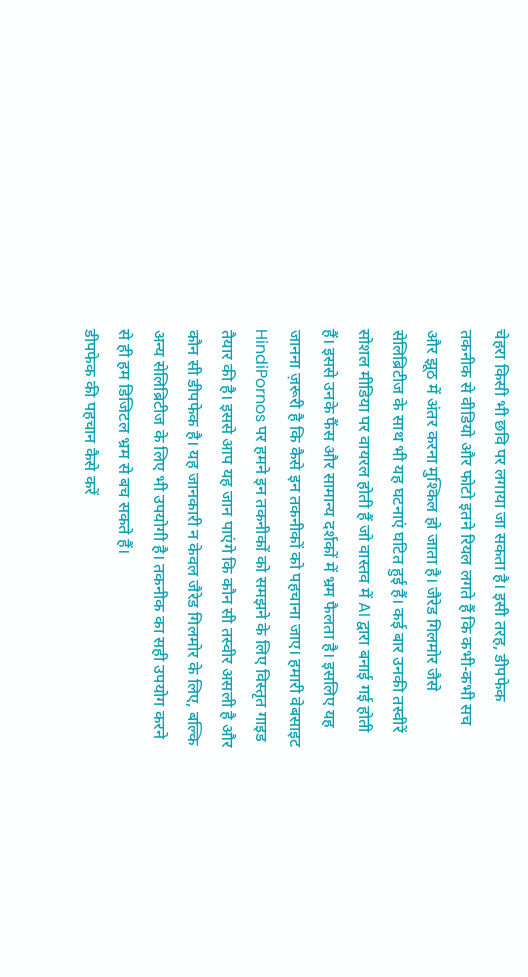चेहरा किसी भी छवि पर लगाया जा सकता है। इसी तरह, डीपफेक तकनीक से वीडियो और फोटो इतने रियल लगते हैं कि कभी-कभी सच और झूठ में अंतर करना मुश्किल हो जाता है। जैरेड गिलमोर जैसे सेलिब्रिटीज के साथ भी यह घटनाएं घटित हुई हैं। कई बार उनकी तस्वीरें सोशल मीडिया पर वायरल होती हैं जो वास्तव में AI द्वारा बनाई गई होती हैं। इससे उनके फैंस और सामान्य दर्शकों में भ्रम फैलता है। इसलिए यह जानना ज़रूरी है कि कैसे इन तकनीकों को पहचाना जाए। हमारी वेबसाइट HindiPornos पर हमने इन तकनीकों को समझने के लिए विस्तृत गाइड तैयार की है। इससे आप यह जान पाएंगे कि कौन सी तस्वीर असली है और कौन सी डीपफेक है। यह जानकारी न केवल जैरेड गिलमोर के लिए, बल्कि अन्य सेलिब्रिटीज के लिए भी उपयोगी है। तकनीक का सही उपयोग करने से ही हम डिजिटल भ्रम से बच सकते हैं।
डीपफेक की पहचान कैसे करें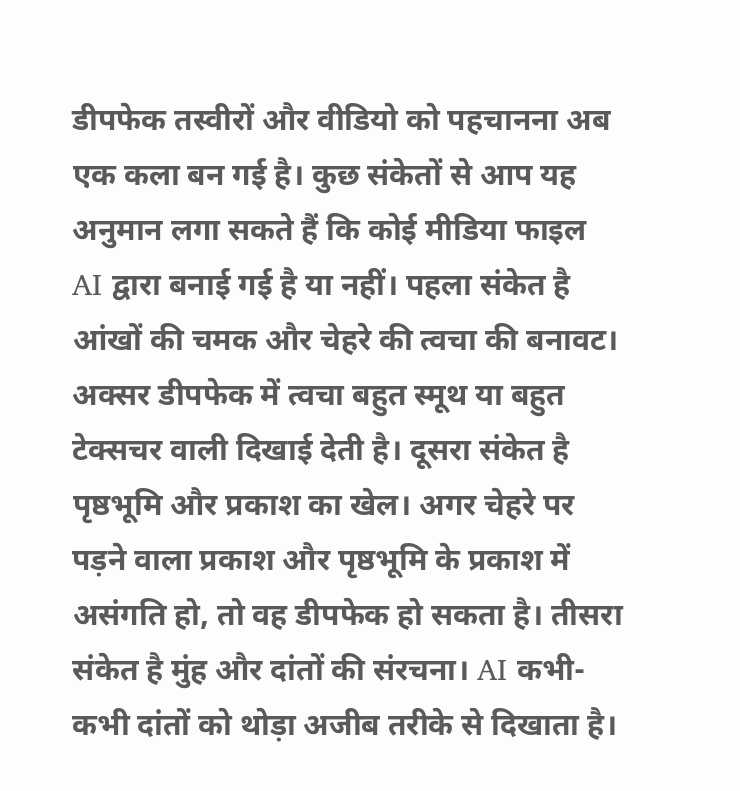डीपफेक तस्वीरों और वीडियो को पहचानना अब एक कला बन गई है। कुछ संकेतों से आप यह अनुमान लगा सकते हैं कि कोई मीडिया फाइल AI द्वारा बनाई गई है या नहीं। पहला संकेत है आंखों की चमक और चेहरे की त्वचा की बनावट। अक्सर डीपफेक में त्वचा बहुत स्मूथ या बहुत टेक्सचर वाली दिखाई देती है। दूसरा संकेत है पृष्ठभूमि और प्रकाश का खेल। अगर चेहरे पर पड़ने वाला प्रकाश और पृष्ठभूमि के प्रकाश में असंगति हो, तो वह डीपफेक हो सकता है। तीसरा संकेत है मुंह और दांतों की संरचना। AI कभी-कभी दांतों को थोड़ा अजीब तरीके से दिखाता है।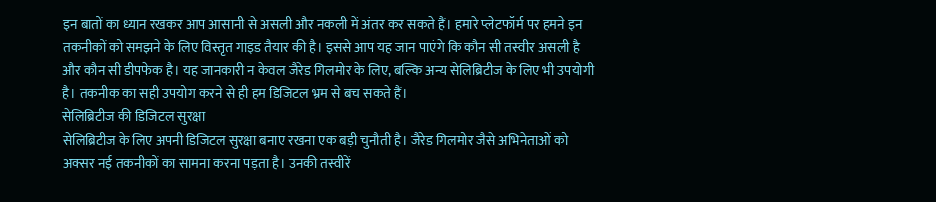इन बातों का ध्यान रखकर आप आसानी से असली और नकली में अंतर कर सकते हैं। हमारे प्लेटफॉर्म पर हमने इन तकनीकों को समझने के लिए विस्तृत गाइड तैयार की है। इससे आप यह जान पाएंगे कि कौन सी तस्वीर असली है और कौन सी डीपफेक है। यह जानकारी न केवल जैरेड गिलमोर के लिए, बल्कि अन्य सेलिब्रिटीज के लिए भी उपयोगी है। तकनीक का सही उपयोग करने से ही हम डिजिटल भ्रम से बच सकते हैं।
सेलिब्रिटीज की डिजिटल सुरक्षा
सेलिब्रिटीज के लिए अपनी डिजिटल सुरक्षा बनाए रखना एक बड़ी चुनौती है। जैरेड गिलमोर जैसे अभिनेताओं को अक्सर नई तकनीकों का सामना करना पड़ता है। उनकी तस्वीरें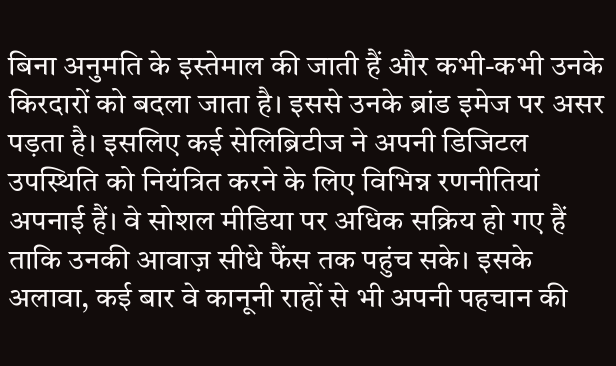बिना अनुमति के इस्तेमाल की जाती हैं और कभी-कभी उनके किरदारों को बदला जाता है। इससे उनके ब्रांड इमेज पर असर पड़ता है। इसलिए कई सेलिब्रिटीज ने अपनी डिजिटल उपस्थिति को नियंत्रित करने के लिए विभिन्न रणनीतियां अपनाई हैं। वे सोशल मीडिया पर अधिक सक्रिय हो गए हैं ताकि उनकी आवाज़ सीधे फैंस तक पहुंच सके। इसके अलावा, कई बार वे कानूनी राहों से भी अपनी पहचान की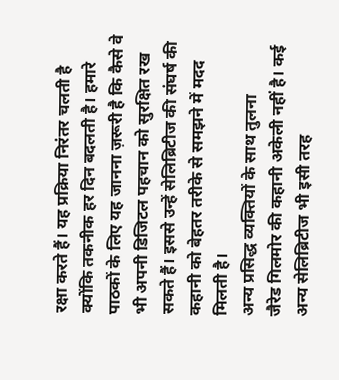रक्षा करते हैं। यह प्रक्रिया निरंतर चलती है क्योंकि तकनीक हर दिन बदलती है। हमारे पाठकों के लिए यह जानना ज़रूरी है कि कैसे वे भी अपनी डिजिटल पहचान को सुरक्षित रख सकते हैं। इससे उन्हें सेलिब्रिटीज की संघर्ष की कहानी को बेहतर तरीके से समझने में मदद मिलती है।
अन्य प्रसिद्ध व्यक्तियों के साथ तुलना
जैरेड गिलमोर की कहानी अकेली नहीं है। कई अन्य सेलिब्रिटीज भी इसी तरह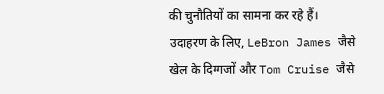की चुनौतियों का सामना कर रहे हैं। उदाहरण के लिए, LeBron James जैसे खेल के दिग्गजों और Tom Cruise जैसे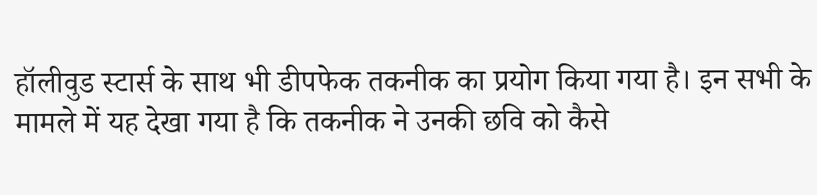हॉलीवुड स्टार्स के साथ भी डीपफेक तकनीक का प्रयोग किया गया है। इन सभी के मामले में यह देखा गया है कि तकनीक ने उनकी छवि को कैसे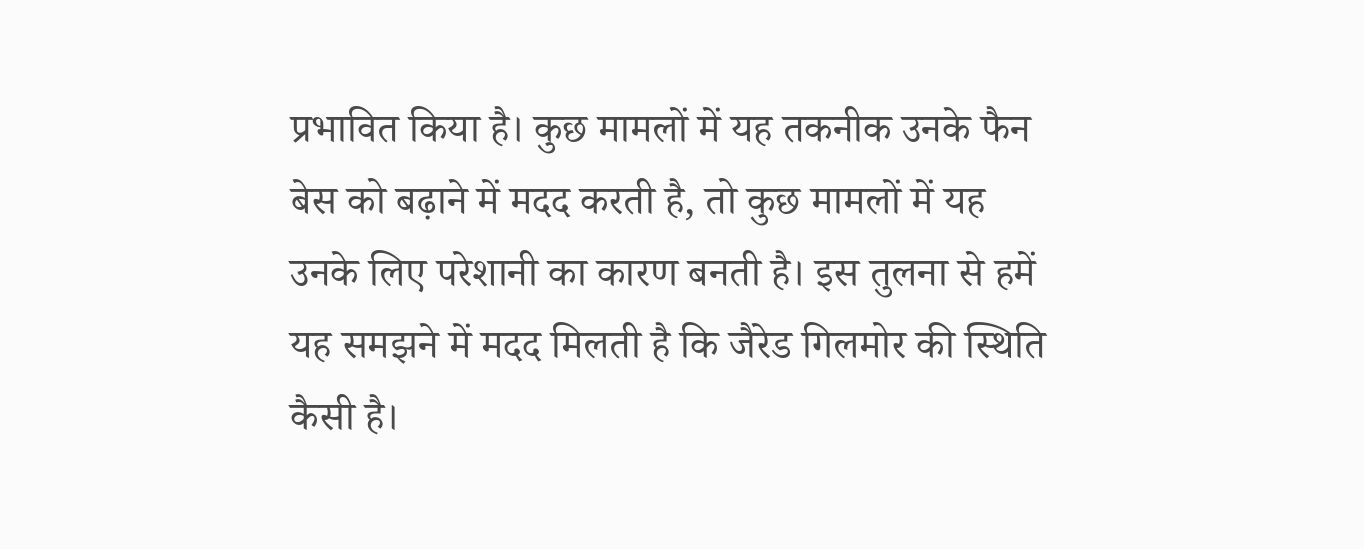प्रभावित किया है। कुछ मामलों में यह तकनीक उनके फैन बेस को बढ़ाने में मदद करती है, तो कुछ मामलों में यह उनके लिए परेशानी का कारण बनती है। इस तुलना से हमें यह समझने में मदद मिलती है कि जैरेड गिलमोर की स्थिति कैसी है।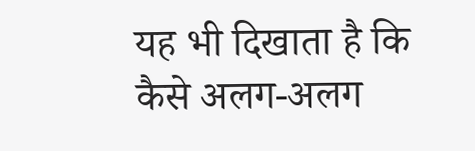यह भी दिखाता है कि कैसे अलग-अलग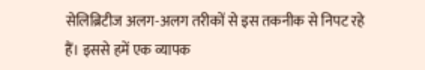सेलिब्रिटीज अलग-अलग तरीकों से इस तकनीक से निपट रहे हैं। इससे हमें एक व्यापक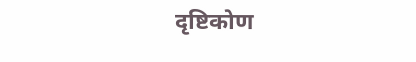दृष्टिकोण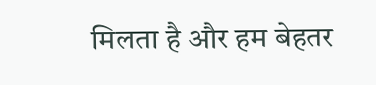मिलता है और हम बेहतर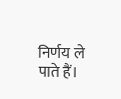निर्णय ले पाते हैं।